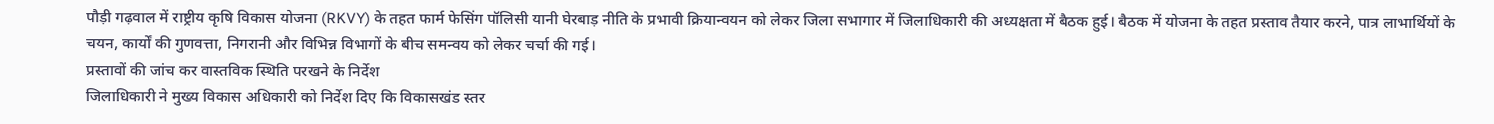पौड़ी गढ़वाल में राष्ट्रीय कृषि विकास योजना (RKVY) के तहत फार्म फेसिंग पॉलिसी यानी घेरबाड़ नीति के प्रभावी क्रियान्वयन को लेकर जिला सभागार में जिलाधिकारी की अध्यक्षता में बैठक हुई। बैठक में योजना के तहत प्रस्ताव तैयार करने, पात्र लाभार्थियों के चयन, कार्यों की गुणवत्ता, निगरानी और विभिन्न विभागों के बीच समन्वय को लेकर चर्चा की गई।
प्रस्तावों की जांच कर वास्तविक स्थिति परखने के निर्देश
जिलाधिकारी ने मुख्य विकास अधिकारी को निर्देश दिए कि विकासखंड स्तर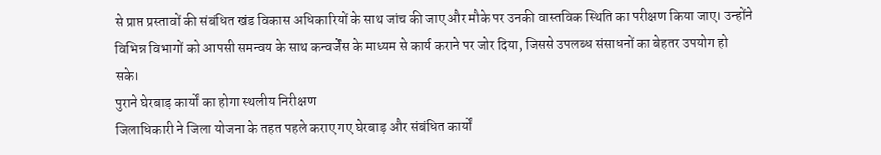से प्राप्त प्रस्तावों की संबंधित खंड विकास अधिकारियों के साथ जांच की जाए और मौके पर उनकी वास्तविक स्थिति का परीक्षण किया जाए। उन्होंने विभिन्न विभागों को आपसी समन्वय के साथ कन्वर्जेंस के माध्यम से कार्य कराने पर जोर दिया, जिससे उपलब्ध संसाधनों का बेहतर उपयोग हो सके।
पुराने घेरबाड़ कार्यों का होगा स्थलीय निरीक्षण
जिलाधिकारी ने जिला योजना के तहत पहले कराए गए घेरबाड़ और संबंधित कार्यों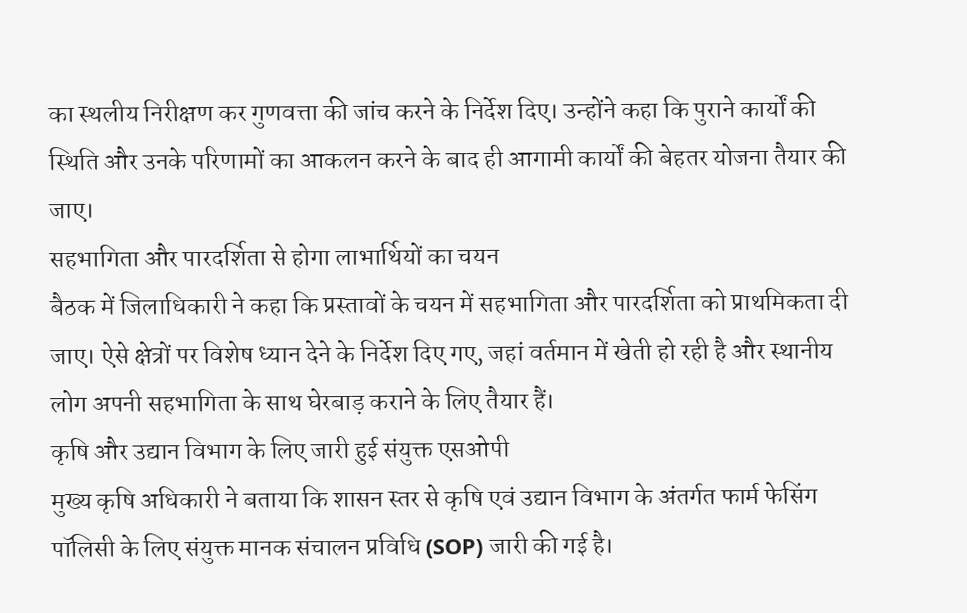का स्थलीय निरीक्षण कर गुणवत्ता की जांच करने के निर्देश दिए। उन्होंने कहा कि पुराने कार्यों की स्थिति और उनके परिणामों का आकलन करने के बाद ही आगामी कार्यों की बेहतर योजना तैयार की जाए।
सहभागिता और पारदर्शिता से होगा लाभार्थियों का चयन
बैठक में जिलाधिकारी ने कहा कि प्रस्तावों के चयन में सहभागिता और पारदर्शिता को प्राथमिकता दी जाए। ऐसे क्षेत्रों पर विशेष ध्यान देने के निर्देश दिए गए, जहां वर्तमान में खेती हो रही है और स्थानीय लोग अपनी सहभागिता के साथ घेरबाड़ कराने के लिए तैयार हैं।
कृषि और उद्यान विभाग के लिए जारी हुई संयुक्त एसओपी
मुख्य कृषि अधिकारी ने बताया कि शासन स्तर से कृषि एवं उद्यान विभाग के अंतर्गत फार्म फेसिंग पॉलिसी के लिए संयुक्त मानक संचालन प्रविधि (SOP) जारी की गई है।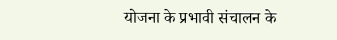योजना के प्रभावी संचालन के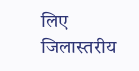लिए जिलास्तरीय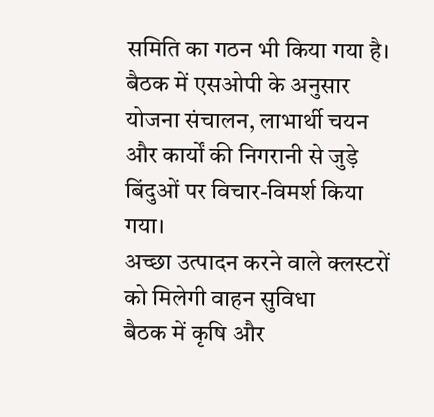समिति का गठन भी किया गया है। बैठक में एसओपी के अनुसार योजना संचालन, लाभार्थी चयन और कार्यों की निगरानी से जुड़े बिंदुओं पर विचार-विमर्श किया गया।
अच्छा उत्पादन करने वाले क्लस्टरों को मिलेगी वाहन सुविधा
बैठक में कृषि और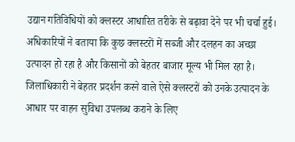उद्यान गतिविधियों को क्लस्टर आधारित तरीके से बढ़ावा देने पर भी चर्चा हुई। अधिकारियों ने बताया कि कुछ क्लस्टरों में सब्जी और दलहन का अच्छा उत्पादन हो रहा है और किसानों को बेहतर बाजार मूल्य भी मिल रहा है।
जिलाधिकारी ने बेहतर प्रदर्शन करने वाले ऐसे क्लस्टरों को उनके उत्पादन के आधार पर वाहन सुविधा उपलब्ध कराने के लिए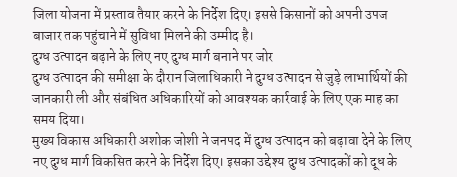जिला योजना में प्रस्ताव तैयार करने के निर्देश दिए। इससे किसानों को अपनी उपज बाजार तक पहुंचाने में सुविधा मिलने की उम्मीद है।
दुग्ध उत्पादन बढ़ाने के लिए नए दुग्ध मार्ग बनाने पर जोर
दुग्ध उत्पादन की समीक्षा के दौरान जिलाधिकारी ने दुग्ध उत्पादन से जुड़े लाभार्थियों की जानकारी ली और संबंधित अधिकारियों को आवश्यक कार्रवाई के लिए एक माह का समय दिया।
मुख्य विकास अधिकारी अशोक जोशी ने जनपद में दुग्ध उत्पादन को बढ़ावा देने के लिए नए दुग्ध मार्ग विकसित करने के निर्देश दिए। इसका उद्देश्य दुग्ध उत्पादकों को दूध के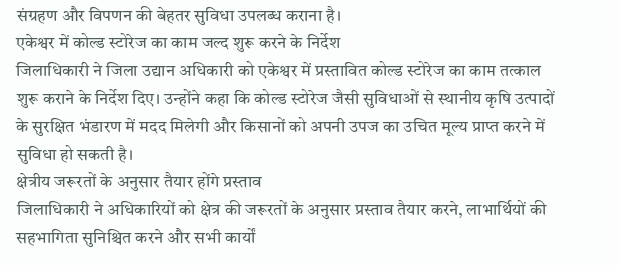संग्रहण और विपणन की बेहतर सुविधा उपलब्ध कराना है।
एकेश्वर में कोल्ड स्टोरेज का काम जल्द शुरू करने के निर्देश
जिलाधिकारी ने जिला उद्यान अधिकारी को एकेश्वर में प्रस्तावित कोल्ड स्टोरेज का काम तत्काल शुरू कराने के निर्देश दिए। उन्होंने कहा कि कोल्ड स्टोरेज जैसी सुविधाओं से स्थानीय कृषि उत्पादों के सुरक्षित भंडारण में मदद मिलेगी और किसानों को अपनी उपज का उचित मूल्य प्राप्त करने में सुविधा हो सकती है।
क्षेत्रीय जरूरतों के अनुसार तैयार होंगे प्रस्ताव
जिलाधिकारी ने अधिकारियों को क्षेत्र की जरूरतों के अनुसार प्रस्ताव तैयार करने, लाभार्थियों की सहभागिता सुनिश्चित करने और सभी कार्यों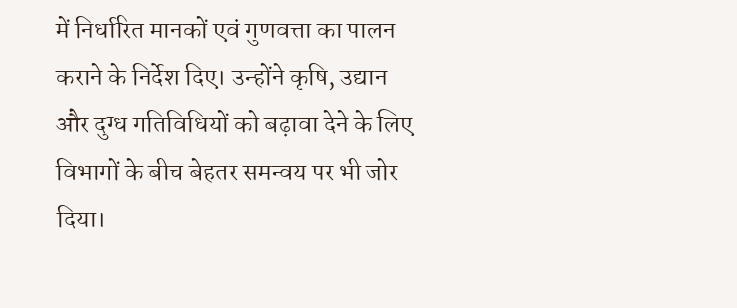में निर्धारित मानकों एवं गुणवत्ता का पालन कराने के निर्देश दिए। उन्होंने कृषि, उद्यान और दुग्ध गतिविधियों को बढ़ावा देने के लिए विभागों के बीच बेहतर समन्वय पर भी जोर दिया।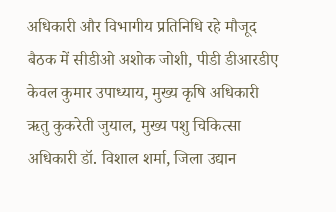अधिकारी और विभागीय प्रतिनिधि रहे मौजूद
बैठक में सीडीओ अशोक जोशी, पीडी डीआरडीए केवल कुमार उपाध्याय, मुख्य कृषि अधिकारी ऋतु कुकरेती जुयाल, मुख्य पशु चिकित्सा अधिकारी डॉ. विशाल शर्मा, जिला उद्यान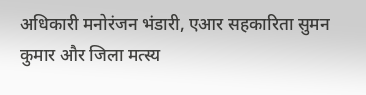अधिकारी मनोरंजन भंडारी, एआर सहकारिता सुमन कुमार और जिला मत्स्य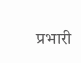प्रभारी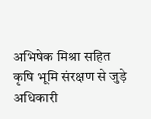अभिषेक मिश्रा सहित कृषि भूमि संरक्षण से जुड़े अधिकारी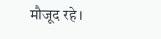मौजूद रहे।